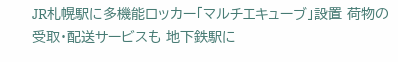JR札幌駅に多機能ロッカー「マルチエキューブ」設置 荷物の受取・配送サービスも 地下鉄駅に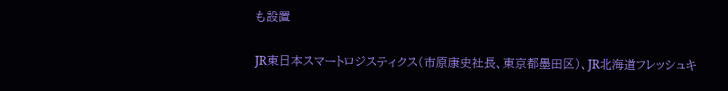も設置

JR東日本スマートロジスティクス(市原康史社長、東京都墨田区)、JR北海道フレッシュキ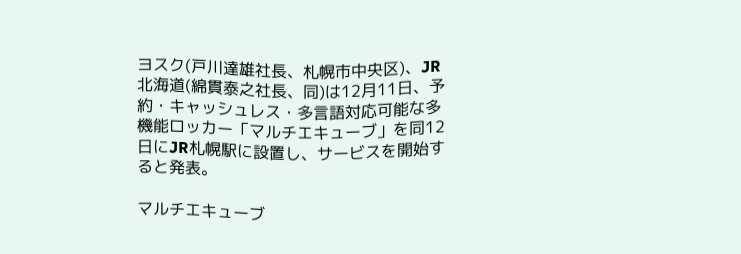ヨスク(戸川達雄社長、札幌市中央区)、JR北海道(綿貫泰之社長、同)は12月11日、予約・キャッシュレス・多言語対応可能な多機能ロッカー「マルチエキューブ」を同12日にJR札幌駅に設置し、サービスを開始すると発表。

マルチエキューブ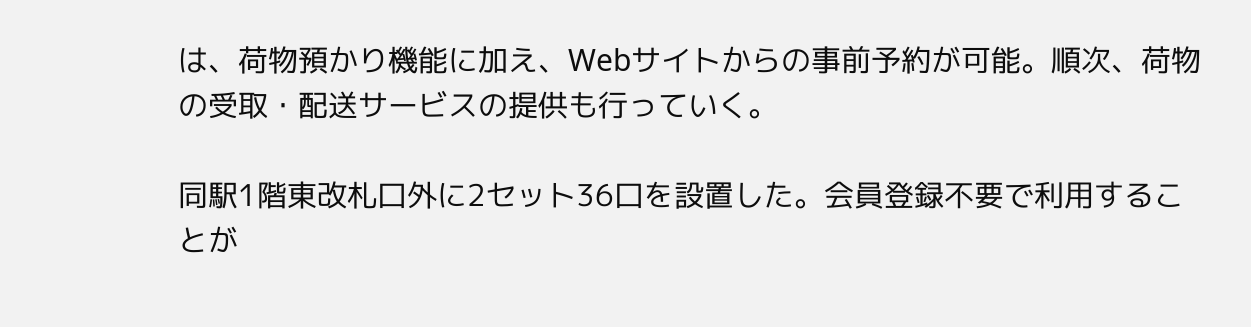は、荷物預かり機能に加え、Webサイトからの事前予約が可能。順次、荷物の受取・配送サービスの提供も行っていく。

同駅1階東改札口外に2セット36口を設置した。会員登録不要で利用することが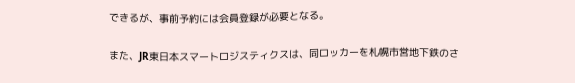できるが、事前予約には会員登録が必要となる。

また、JR東日本スマートロジスティクスは、同ロッカーを札幌市営地下鉄のさ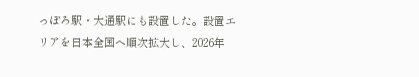っぽろ駅・大通駅にも設置した。設置エリアを日本全国へ順次拡大し、2026年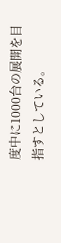度中に1000台の展開を目指すとしている。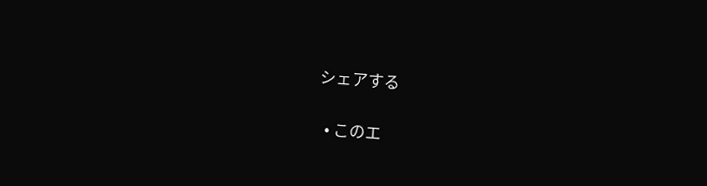シェアする

  • このエ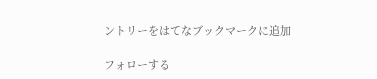ントリーをはてなブックマークに追加

フォローする